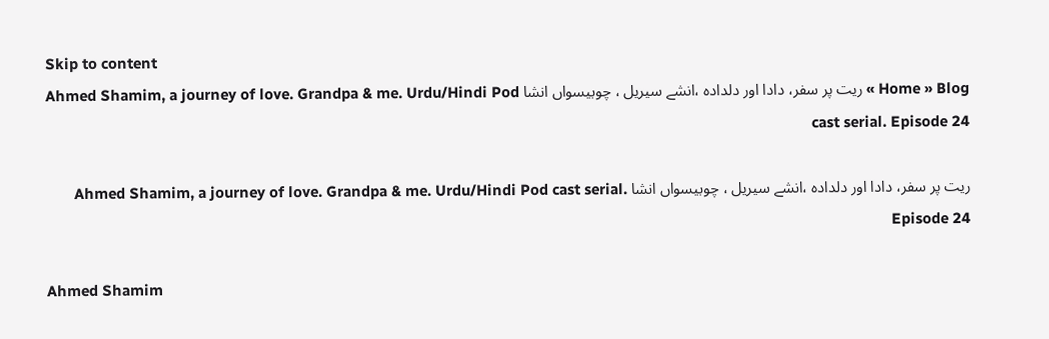Skip to content
Home » Blog » ریت پر سفر، دادا اور دلدادہ ،انشے سیریل ، چوبیسواں انشا Ahmed Shamim, a journey of love. Grandpa & me. Urdu/Hindi Pod cast serial. Episode 24

ریت پر سفر، دادا اور دلدادہ ،انشے سیریل ، چوبیسواں انشا Ahmed Shamim, a journey of love. Grandpa & me. Urdu/Hindi Pod cast serial. Episode 24

Ahmed Shamim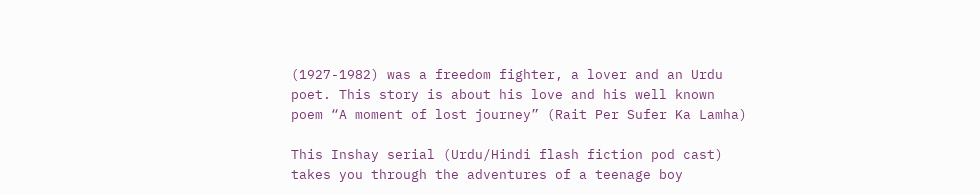(1927-1982) was a freedom fighter, a lover and an Urdu poet. This story is about his love and his well known poem “A moment of lost journey” (Rait Per Sufer Ka Lamha)

This Inshay serial (Urdu/Hindi flash fiction pod cast) takes you through the adventures of a teenage boy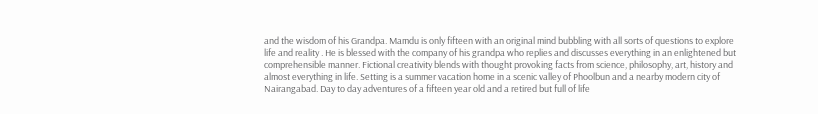and the wisdom of his Grandpa. Mamdu is only fifteen with an original mind bubbling with all sorts of questions to explore life and reality . He is blessed with the company of his grandpa who replies and discusses everything in an enlightened but comprehensible manner. Fictional creativity blends with thought provoking facts from science, philosophy, art, history and almost everything in life. Setting is a summer vacation home in a scenic valley of Phoolbun and a nearby modern city of Nairangabad. Day to day adventures of a fifteen year old and a retired but full of life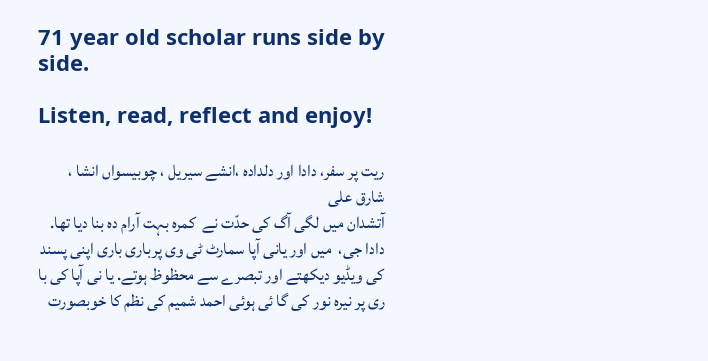71 year old scholar runs side by side.

Listen, read, reflect and enjoy!

ریت پر سفر، دادا اور دلدادہ ،انشے سیریل ، چوبیسواں انشا ،  شارق علی
آتشدان میں لگی آگ کی حدّت نے  کمرہ بہت آرام دہ بنا دیا تھا. دادا جی،  میں اور یانی آپا سمارٹ ٹی وی پرباری باری اپنی پسند کی ویڈیو دیکھتے اور تبصرے سے محظوظ ہوتے. یا نی آپا کی با ری پر نیرہ نور کی گا ئی ہوئی احمد شمیم کی نظم کا خوبصورت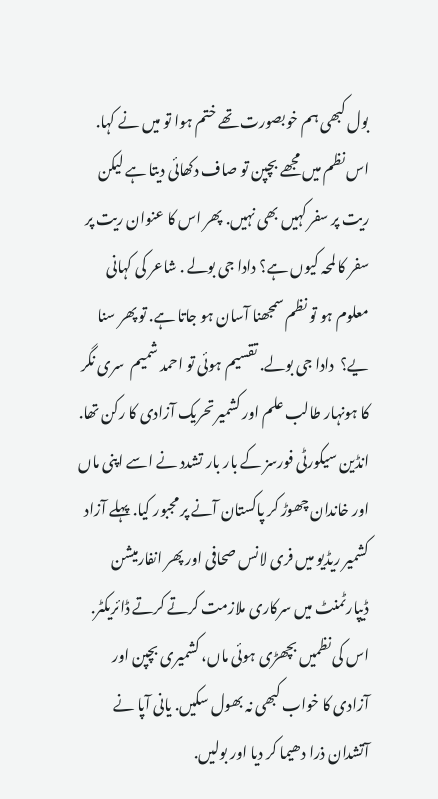بول کبھی ہم خوبصورت تھے ختم ہوا تو میں نے کہا. اس نظم میں مجھے بچپن تو صاف دکھائی دیتا ہے لیکن ریت پر سفر کہیں بھی نہیں. پھر اس کا عنوان ریت پر سفر کا لمحہ کیوں ہے؟ دادا جی بولے . شاعر کی کہانی معلوم ہو تو نظم سمجھنا آسان ہو جاتا ہے. تو پھر سنا یے؟  دادا جی بولے. تقسیم ہوئی تو احمد شمیم  سری نگر کا ہونہار طالب علم اور کشمیر تحریک آزادی کا رکن تھا. انڈین سیکورٹی فورسز کے بار بار تشدد نے اسے اپنی ماں اور خاندان چھوڑ کر پاکستان آنے پر مجبور کیا. پہلے آزاد کشمیر ریڈیو میں فری لانس صحافی اور پھر انفارمیشن ڈیپارٹمنٹ میں سرکاری ملازمت کرتے کرتے ڈائریکٹر. اس کی نظمیں بچھڑی ہوئی ماں، کشمیری بچپن اور آزادی کا خواب کبھی نہ بھول سکیں. یانی آپا نے آتشدان ذرا دھیما کر دیا اور بولیں.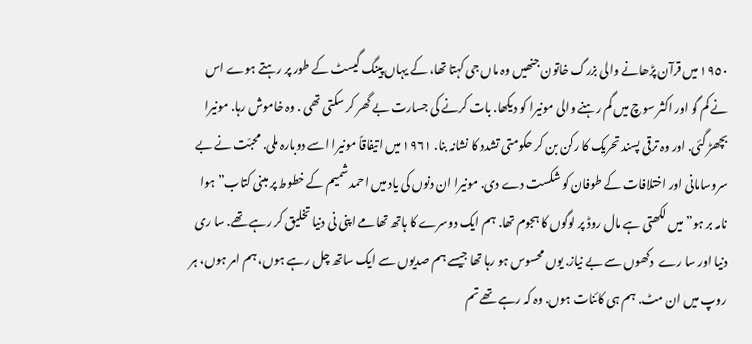١٩٥٠ میں قرآن پڑھانے والی بزرگ خاتون جنھیں وہ ماں جی کہتا تھا، کے یہاں پینگ گیسٹ کے طور پر رہتے ہوے اس نے کم گو اور اکثر سوچ میں گم رہنے والی مونیرا کو دیکھا. بات کرنے کی جسارت بے گھر کر سکتی تھی . وہ خاموش رہا. مونیرا بچھڑ گئی. اور وہ ترقی پسند تحریک کا رکن بن کر حکومتی تشدد کا نشانہ بنا. ١٩٦١ میں اتیفاقاً مونیرا اسے دوبارہ ملی. محبّت نے بے سروسامانی اور اختلافات کے طوفان کو شکست دے دی. مونیرا ان دنوں کی یاد میں احمد شمیم کے خطوط پر مبنی کتاب” ہوا نامہ بر ہو” میں لکھتی ہے مال روڈ پر لوگوں کا ہجوم تھا. ہم ایک دوسرے کا ہاتھ تھامے اپنی نی دنیا تخلیق کر رہے تھے. سا ری دنیا اور سا رے  دکھوں سے بے نیاز. یوں محسوس ہو رہا تھا جیسے ہم صدیوں سے ایک ساتھ چل رہے ہوں، ہم امر ہوں، ہر روپ میں ان مٹ. ہم ہی کائنات ہوں. وہ کہ رہے تھے تم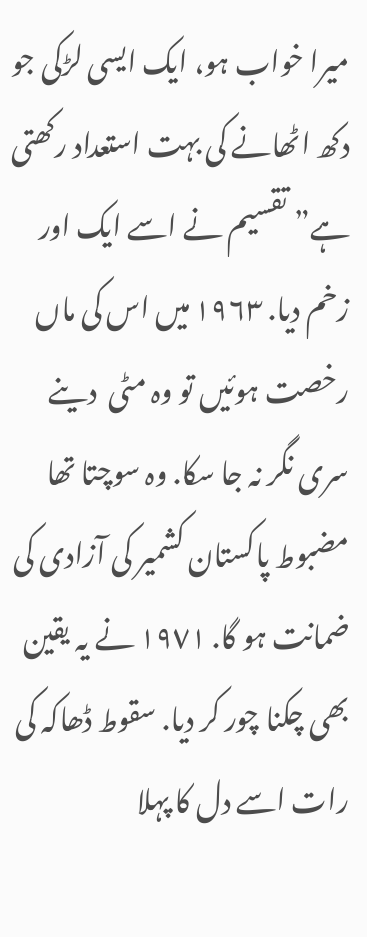میرا خواب ہو، ایک ایسی لڑکی جو دکھ اٹھانے کی بہت استعداد رکھتی ہے” تقسیم نے اسے ایک اور زخم دیا. ١٩٦٣ میں اس کی ماں رخصت ہوئیں تو وہ مٹی  دینے سری نگر نہ جا سکا. وہ سوچتا تھا مضبوط پاکستان کشمیر کی آزادی کی ضمانت ہو گا. ١٩٧١ نے یہ یقین بھی چکنا چور کر دیا. سقوط ڈھاکہ کی رات اسے دل کا پہلا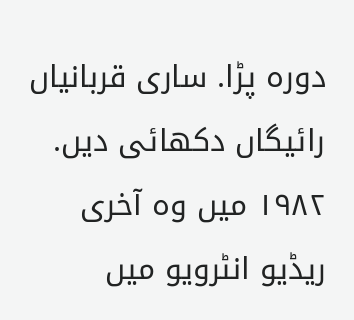دورہ پڑا. ساری قربانیاں رائیگاں دکھائی دیں. ١٩٨٢ میں وہ آخری ریڈیو انٹرویو میں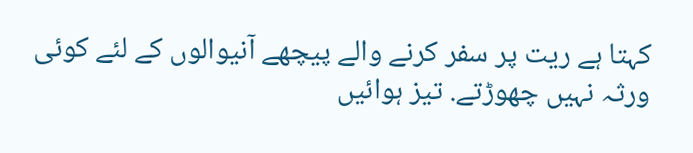کہتا ہے ریت پر سفر کرنے والے پیچھے آنیوالوں کے لئے کوئی ورثہ نہیں چھوڑتے. تیز ہوائیں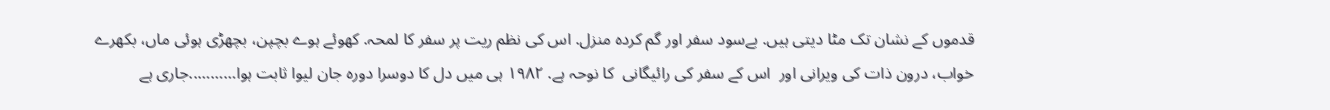قدموں کے نشان تک مٹا دیتی ہیں. بےسود سفر اور گم کردہ منزل. اس کی نظم ریت پر سفر کا لمحہ. کھوئے ہوے بچپن، بچھڑی ہوئی ماں، بکھرے خواب، درون ذات کی ویرانی اور  اس کے سفر کی رائیگانی  کا نوحہ ہے. ١٩٨٢ ہی میں دل کا دوسرا دورہ جان لیوا ثابت ہوا………..جاری ہے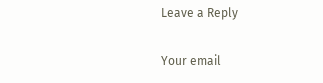Leave a Reply

Your email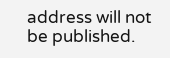address will not be published.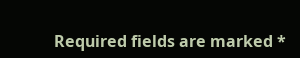Required fields are marked *